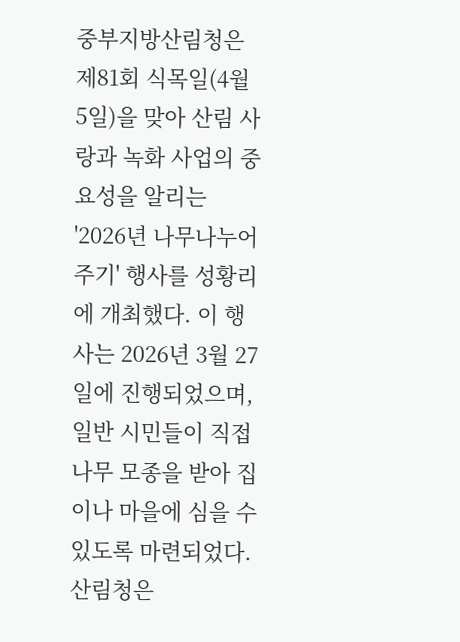중부지방산림청은 제81회 식목일(4월 5일)을 맞아 산림 사랑과 녹화 사업의 중요성을 알리는 '2026년 나무나누어주기' 행사를 성황리에 개최했다. 이 행사는 2026년 3월 27일에 진행되었으며, 일반 시민들이 직접 나무 모종을 받아 집이나 마을에 심을 수 있도록 마련되었다. 산림청은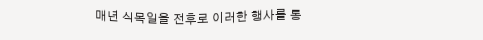매년 식목일을 전후로 이러한 행사를 통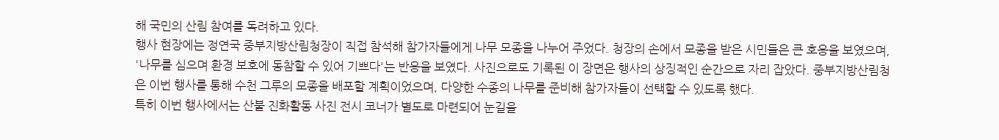해 국민의 산림 참여를 독려하고 있다.
행사 현장에는 정연국 중부지방산림청장이 직접 참석해 참가자들에게 나무 모종을 나누어 주었다. 청장의 손에서 모종을 받은 시민들은 큰 호응을 보였으며, '나무를 심으며 환경 보호에 동참할 수 있어 기쁘다'는 반응을 보였다. 사진으로도 기록된 이 장면은 행사의 상징적인 순간으로 자리 잡았다. 중부지방산림청은 이번 행사를 통해 수천 그루의 모종을 배포할 계획이었으며, 다양한 수종의 나무를 준비해 참가자들이 선택할 수 있도록 했다.
특히 이번 행사에서는 산불 진화활동 사진 전시 코너가 별도로 마련되어 눈길을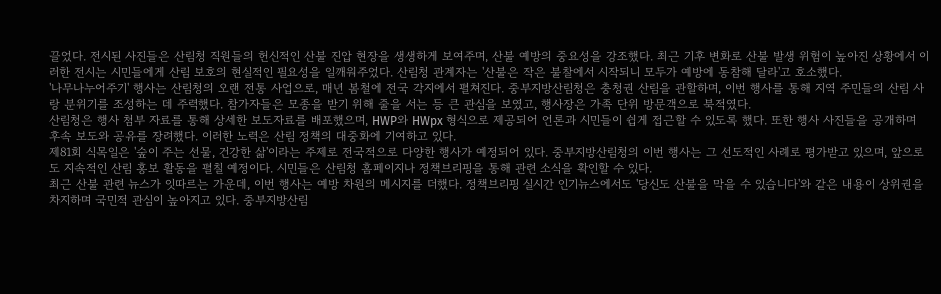끌었다. 전시된 사진들은 산림청 직원들의 헌신적인 산불 진압 현장을 생생하게 보여주며, 산불 예방의 중요성을 강조했다. 최근 기후 변화로 산불 발생 위험이 높아진 상황에서 이러한 전시는 시민들에게 산림 보호의 현실적인 필요성을 일깨워주었다. 산림청 관계자는 '산불은 작은 불찰에서 시작되니 모두가 예방에 동참해 달라'고 호소했다.
'나무나누어주기' 행사는 산림청의 오랜 전통 사업으로, 매년 봄철에 전국 각지에서 펼쳐진다. 중부지방산림청은 충청권 산림을 관할하며, 이번 행사를 통해 지역 주민들의 산림 사랑 분위기를 조성하는 데 주력했다. 참가자들은 모종을 받기 위해 줄을 서는 등 큰 관심을 보였고, 행사장은 가족 단위 방문객으로 북적였다.
산림청은 행사 첨부 자료를 통해 상세한 보도자료를 배포했으며, HWP와 HWpx 형식으로 제공되어 언론과 시민들이 쉽게 접근할 수 있도록 했다. 또한 행사 사진들을 공개하며 후속 보도와 공유를 장려했다. 이러한 노력은 산림 정책의 대중화에 기여하고 있다.
제81회 식목일은 '숲이 주는 선물, 건강한 삶'이라는 주제로 전국적으로 다양한 행사가 예정되어 있다. 중부지방산림청의 이번 행사는 그 선도적인 사례로 평가받고 있으며, 앞으로도 지속적인 산림 홍보 활동을 펼칠 예정이다. 시민들은 산림청 홈페이지나 정책브리핑을 통해 관련 소식을 확인할 수 있다.
최근 산불 관련 뉴스가 잇따르는 가운데, 이번 행사는 예방 차원의 메시지를 더했다. 정책브리핑 실시간 인기뉴스에서도 '당신도 산불을 막을 수 있습니다'와 같은 내용이 상위권을 차지하며 국민적 관심이 높아지고 있다. 중부지방산림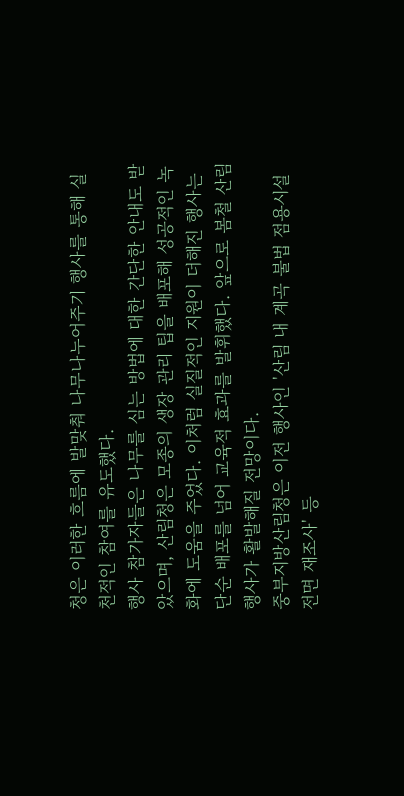청은 이러한 흐름에 발맞춰 나무나누어주기 행사를 통해 실천적인 참여를 유도했다.
행사 참가자들은 나무를 심는 방법에 대한 간단한 안내도 받았으며, 산림청은 모종의 생장 관리 팁을 배포해 성공적인 녹화에 도움을 주었다. 이처럼 실질적인 지원이 더해진 행사는 단순 배포를 넘어 교육적 효과를 발휘했다. 앞으로 봄철 산림 행사가 활발해질 전망이다.
중부지방산림청은 이전 행사인 '산림 내 계곡 불법 점용시설 전면 재조사' 등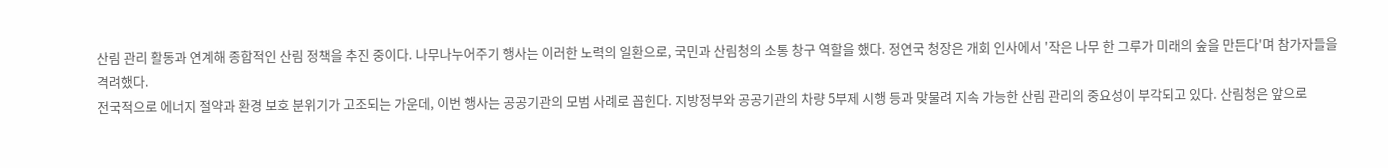산림 관리 활동과 연계해 종합적인 산림 정책을 추진 중이다. 나무나누어주기 행사는 이러한 노력의 일환으로, 국민과 산림청의 소통 창구 역할을 했다. 정연국 청장은 개회 인사에서 '작은 나무 한 그루가 미래의 숲을 만든다'며 참가자들을 격려했다.
전국적으로 에너지 절약과 환경 보호 분위기가 고조되는 가운데, 이번 행사는 공공기관의 모범 사례로 꼽힌다. 지방정부와 공공기관의 차량 5부제 시행 등과 맞물려 지속 가능한 산림 관리의 중요성이 부각되고 있다. 산림청은 앞으로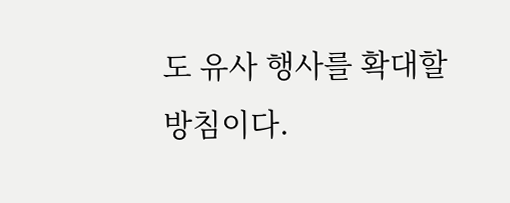도 유사 행사를 확대할 방침이다.